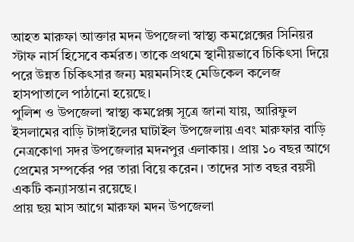আহত মারুফা আক্তার মদন উপজেলা স্বাস্থ্য কমপ্লেক্সের সিনিয়র স্টাফ নার্স হিসেবে কর্মরত। তাকে প্রথমে স্থানীয়ভাবে চিকিৎসা দিয়ে পরে উন্নত চিকিৎসার জন্য ময়মনসিংহ মেডিকেল কলেজ হাসপাতালে পাঠানো হয়েছে।
পুলিশ ও উপজেলা স্বাস্থ্য কমপ্লেক্স সূত্রে জানা যায়, আরিফুল ইসলামের বাড়ি টাঙ্গাইলের ঘাটাইল উপজেলায় এবং মারুফার বাড়ি নেত্রকোণা সদর উপজেলার মদনপুর এলাকায়। প্রায় ১০ বছর আগে প্রেমের সম্পর্কের পর তারা বিয়ে করেন। তাদের সাত বছর বয়সী একটি কন্যাসন্তান রয়েছে।
প্রায় ছয় মাস আগে মারুফা মদন উপজেলা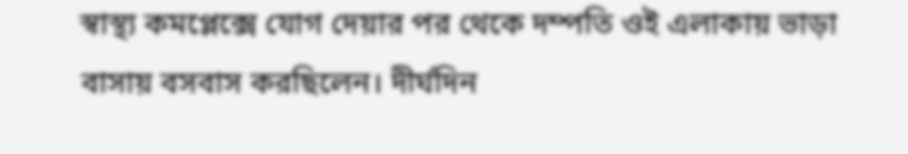স্বাস্থ্য কমপ্লেক্সে যোগ দেয়ার পর থেকে দম্পতি ওই এলাকায় ভাড়া বাসায় বসবাস করছিলেন। দীর্ঘদিন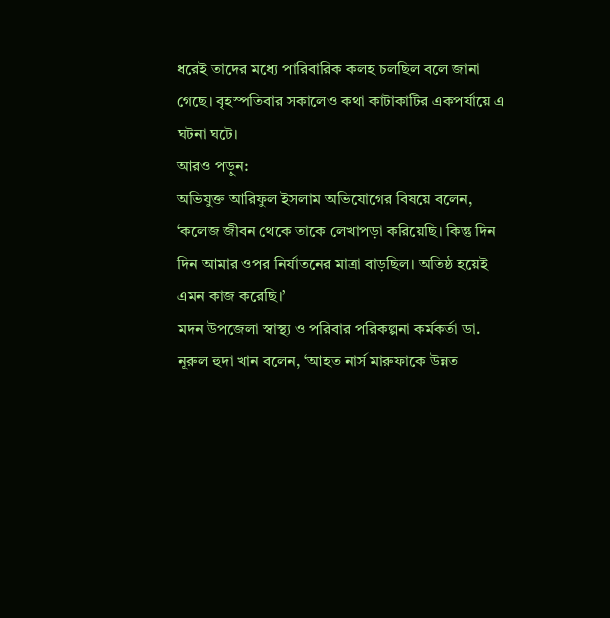ধরেই তাদের মধ্যে পারিবারিক কলহ চলছিল বলে জানা গেছে। বৃহস্পতিবার সকালেও কথা কাটাকাটির একপর্যায়ে এ ঘটনা ঘটে।
আরও পড়ুন:
অভিযুক্ত আরিফুল ইসলাম অভিযোগের বিষয়ে বলেন, ‘কলেজ জীবন থেকে তাকে লেখাপড়া করিয়েছি। কিন্তু দিন দিন আমার ওপর নির্যাতনের মাত্রা বাড়ছিল। অতিষ্ঠ হয়েই এমন কাজ করেছি।’
মদন উপজেলা স্বাস্থ্য ও পরিবার পরিকল্পনা কর্মকর্তা ডা. নূরুল হুদা খান বলেন, ‘আহত নার্স মারুফাকে উন্নত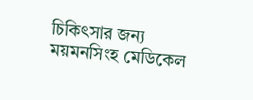চিকিৎসার জন্য ময়মনসিংহ মেডিকেল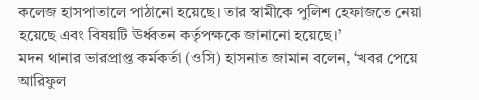কলেজ হাসপাতালে পাঠানো হয়েছে। তার স্বামীকে পুলিশ হেফাজতে নেয়া হয়েছে এবং বিষয়টি ঊর্ধ্বতন কর্তৃপক্ষকে জানানো হয়েছে।’
মদন থানার ভারপ্রাপ্ত কর্মকর্তা (ওসি) হাসনাত জামান বলেন, ‘খবর পেয়ে আরিফুল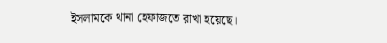ইসলামকে থানা হেফাজতে রাখা হয়েছে।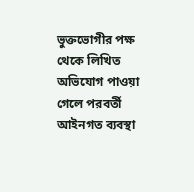ভুক্তভোগীর পক্ষ থেকে লিখিত অভিযোগ পাওয়া গেলে পরবর্তী আইনগত ব্যবস্থা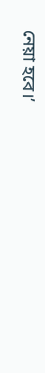নেয়া হবে।’